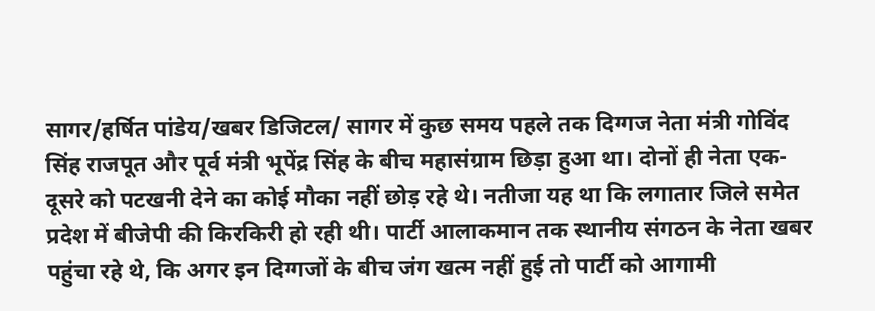सागर/हर्षित पांडेय/खबर डिजिटल/ सागर में कुछ समय पहले तक दिग्गज नेता मंत्री गोविंद सिंह राजपूत और पूर्व मंत्री भूपेंद्र सिंह के बीच महासंग्राम छिड़ा हुआ था। दोनों ही नेता एक-दूसरे को पटखनी देने का कोई मौका नहीं छोड़ रहे थे। नतीजा यह था कि लगातार जिले समेत प्रदेश में बीजेपी की किरकिरी हो रही थी। पार्टी आलाकमान तक स्थानीय संगठन के नेता खबर पहुंचा रहे थे, कि अगर इन दिग्गजों के बीच जंग खत्म नहीं हुई तो पार्टी को आगामी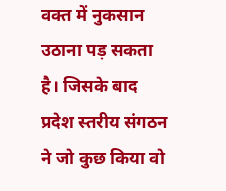वक्त में नुकसान उठाना पड़ सकता है। जिसके बाद प्रदेश स्तरीय संगठन ने जो कुछ किया वो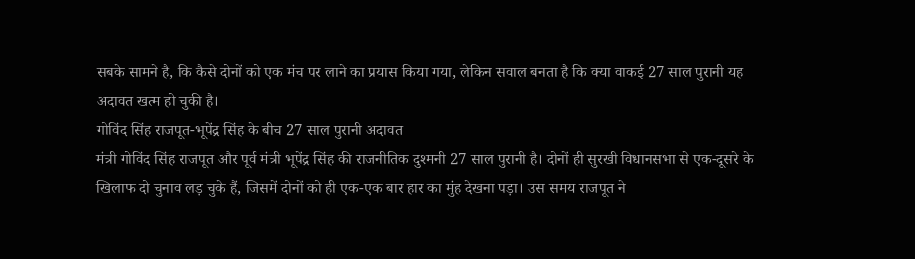सबके सामने है, कि कैसे दोनों को एक मंच पर लाने का प्रयास किया गया, लेकिन सवाल बनता है कि क्या वाकई 27 साल पुरानी यह अदावत खत्म हो चुकी है।
गोविंद सिंह राजपूत-भूपेंद्र सिंह के बीच 27 साल पुरानी अदावत
मंत्री गोविंद सिंह राजपूत और पूर्व मंत्री भूपेंद्र सिंह की राजनीतिक दुश्मनी 27 साल पुरानी है। दोनों ही सुरखी विधानसभा से एक-दूसरे के खिलाफ दो चुनाव लड़ चुके हैं, जिसमें दोनों को ही एक-एक बार हार का मुंह देखना पड़ा। उस समय राजपूत ने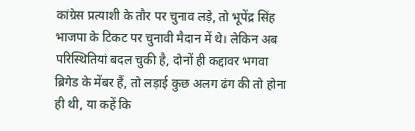कांग्रेस प्रत्याशी के तौर पर चुनाव लड़े, तो भूपेंद्र सिंह भाजपा के टिकट पर चुनावी मैदान में थे। लेकिन अब परिस्थितियां बदल चुकी है, दोनों ही कद्दावर भगवा ब्रिगेड के मेंबर हैं, तो लड़ाई कुछ अलग ढंग की तो होना ही थी, या कहें कि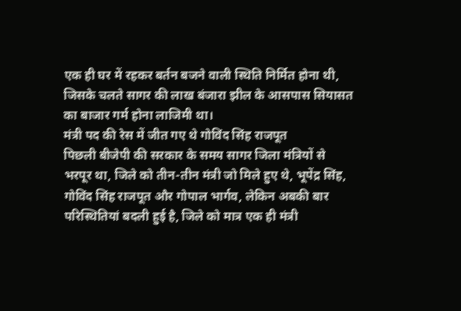एक ही घर में रहकर बर्तन बजने वाली स्थिति निर्मित होना थी, जिसके चलते सागर की लाख बंजारा झील के आसपास सियासत का बाजार गर्म होना लाजिमी था।
मंत्री पद की रेस में जीत गए थे गोविंद सिंह राजपूत
पिछली बीजेपी की सरकार के समय सागर जिला मंत्रियों से भरपूर था, जिले को तीन-तीन मंत्री जो मिले हुए थे, भूपेंद्र सिंह, गोविंद सिंह राजपूत और गोपाल भार्गव, लेकिन अबकी बार परिस्थितियां बदली हुई है, जिले को मात्र एक ही मंत्री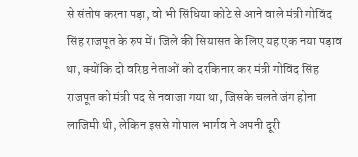से संतोष करना पड़ा, वो भी सिंधिया कोटे से आने वाले मंत्री गोविंद सिंह राजपूत के रुप में। जिले की सियासत के लिए यह एक नया पड़ाव था, क्योंकि दो वरिष्ठ नेताओं को दरकिनार कर मंत्री गोविंद सिंह राजपूत को मंत्री पद से नवाजा गया था, जिसके चलते जंग होना लाजिमी थी, लेकिन इससे गोपाल भार्गव ने अपनी दूरी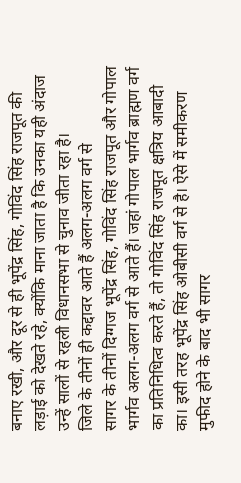बनाए रखी, और दूर से ही भूपेंद्र सिंह, गोविंद सिंह राजपूत की लड़ाई को देखते रहे, क्योंकि माना जाता है कि उनका यही अंदाज उन्हें सालों से रहली विधानसभा से चुनाव जीता रहा है।
जिले के तीनों ही कद्दावर आते हैं अलग-अलग वर्ग से
सागर के तीनों दिग्गज भूपेंद्र सिंह, गोविंद सिंह राजपूत और गोपाल भार्गव अलग-अलग वर्ग से आते हैं। जहां गोपाल भार्गव ब्राह्मण वर्ग का प्रतिनिधित्व करते हैं, तो गोविंद सिंह राजपूत क्षत्रिय आबादी का। इसी तरह भूपेंद्र सिंह ओबीसी वर्ग से है। ऐसे में समीकरण मुफीद होने के बाद भी सागर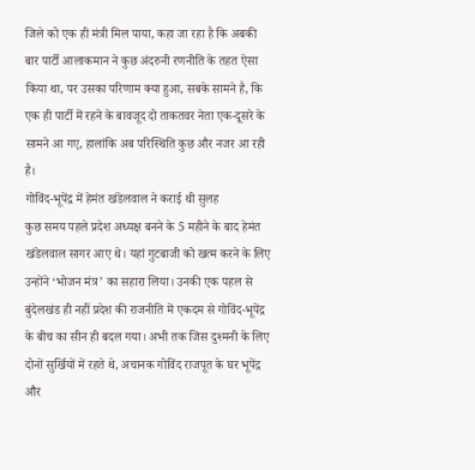जिले को एक ही मंत्री मिल पाया, कहा जा रहा है कि अबकी बार पार्टी आलाकमान ने कुछ अंदरुनी रणनीति के तहत ऐसा किया था, पर उसका परिणाम क्या हुआ, सबके सामने है, कि एक ही पार्टी में रहने के बावजूद दो ताकतवर नेता एक-दूसरे के सामने आ गए, हालांकि अब परिस्थिति कुछ और नजर आ रही है।
गोविंद-भूपेंद्र में हेमंत खंडेलवाल ने कराई थी सुलह
कुछ समय पहले प्रदेश अध्यक्ष बनने के 5 महीने के बाद हेमंत खंडेलवाल सागर आए थे। यहां गुटबाजी को खत्म करने के लिए उन्होंने ‘भोजन मंत्र’ का सहारा लिया। उनकी एक पहल से बुंदेलखंड ही नहीं प्रदेश की राजनीति में एकदम से गोविंद-भूपेंद्र के बीच का सीन ही बदल गया। अभी तक जिस दुश्मनी के लिए दोनों सुर्खियों में रहते थे, अचानक गोविंद राजपूत के घर भूपेंद्र और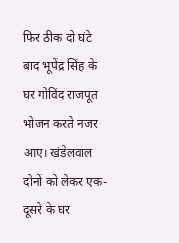फिर ठीक दो घंटे बाद भूपेंद्र सिंह के घर गोविंद राजपूत भोजन करते नजर आए। खंडेलवाल दोनों को लेकर एक-दूसरे के घर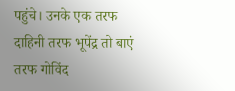पहुंचे। उनके एक तरफ दाहिनी तरफ भूपेंद्र तो बाएं तरफ गोविंद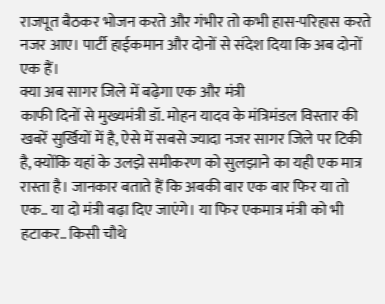राजपूत बैठकर भोजन करते और गंभीर तो कभी हास-परिहास करते नजर आए। पार्टी हाईकमान और दोनों से संदेश दिया कि अब दोनों एक हैं।
क्या अब सागर जिले में बढ़ेगा एक और मंत्री
काफी दिनों से मुख्यमंत्री डॉ. मोहन यादव के मंत्रिमंडल विस्तार की खबरें सुर्खियों में है, ऐसे में सबसे ज्यादा नजर सागर जिले पर टिकी है, क्योंकि यहां के उलझे समीकरण को सुलझाने का यही एक मात्र रास्ता है। जानकार बताते हैं कि अबकी बार एक बार फिर या तो एक.. या दो मंत्री बढ़ा दिए जाएंगे। या फिर एकमात्र मंत्री को भी हटाकर.. किसी चौथे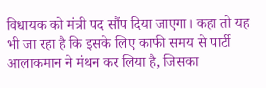विधायक को मंत्री पद सौंप दिया जाएगा। कहा तो यह भी जा रहा है कि इसके लिए काफी समय से पार्टी आलाकमान ने मंथन कर लिया है, जिसका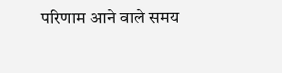परिणाम आने वाले समय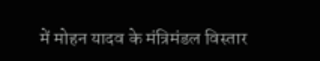में मोहन यादव के मंत्रिमंडल विस्तार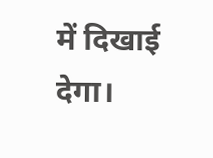में दिखाई देगा।